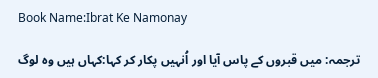Book Name:Ibrat Ke Namonay

ترجمہ: میں قبروں کے پاس آیا اور اُنہیں پکار کر کہا:کہاں ہیں وہ لوگ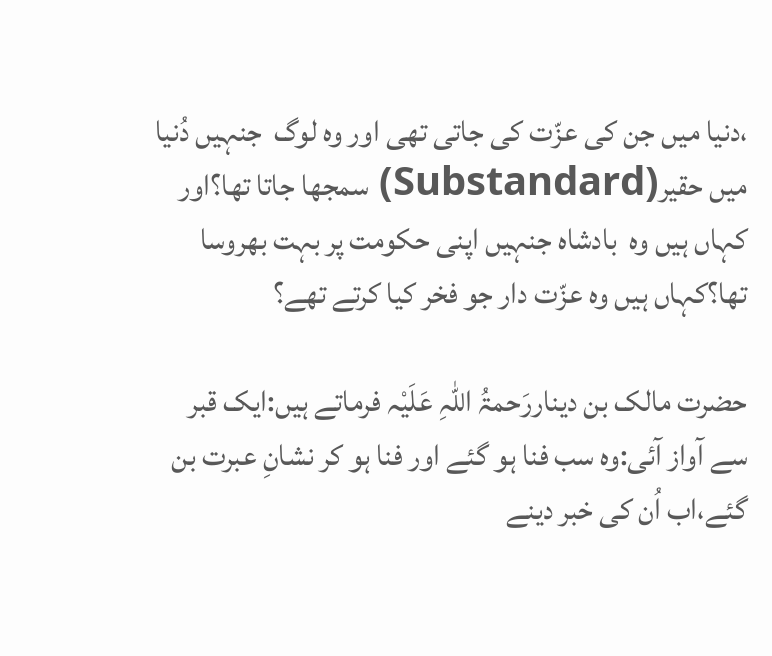،دنیا میں جن کی عزّت کی جاتی تھی اور وہ لوگ  جنہیں دُنیا میں حقیر(Substandard) سمجھا جاتا تھا؟اور کہاں ہیں وہ  بادشاہ جنہیں اپنی حکومت پر بہت بھروسا تھا؟کہاں ہیں وہ عزّت دار جو فخر کیا کرتے تھے؟

حضرت مالک بن دیناررَحمۃُ اللہِ عَلَیْہ فرماتے ہیں:ایک قبر سے آواز آئی:وہ سب فنا ہو گئے اور فنا ہو کر نشانِ عبرت بن گئے،اب اُن کی خبر دینے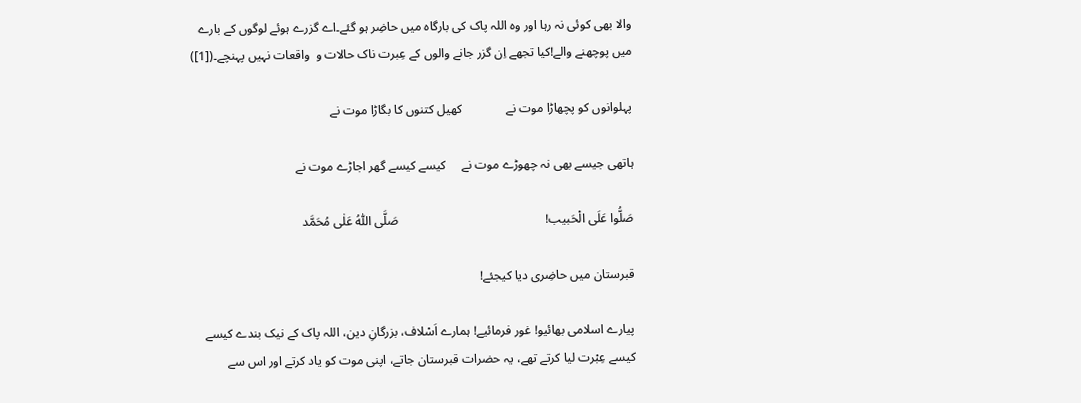والا بھی کوئی نہ رہا اور وہ اللہ پاک کی بارگاہ میں حاضِر ہو گئے۔اے گزرے ہوئے لوگوں کے بارے میں پوچھنے والے!کیا تجھے اِن گزر جانے والوں کے عِبرت ناک حالات و  واقعات نہیں پہنچے۔([1])

پہلوانوں کو پچھاڑا موت نے              کھیل کتنوں کا بگاڑا موت نے

ہاتھی جیسے بھی نہ چھوڑے موت نے     کیسے کیسے گھر اجاڑے موت نے

صَلُّوا عَلَی الْحَبیب!                                               صَلَّی اللّٰہُ عَلٰی مُحَمَّد

قبرستان میں حاضِری دیا کیجئے!

پیارے اسلامی بھائیو! غور فرمائیے! ہمارے اَسْلاف، بزرگانِ دین، اللہ پاک کے نیک بندے کیسے کیسے عِبْرت لیا کرتے تھے، یہ حضرات قبرستان جاتے، اپنی موت کو یاد کرتے اور اس سے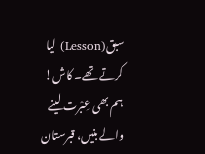سبق(Lesson) لیا کرتے تھے۔ کاش! ہم بھی عِبْرت لینے والے بنیں، قبرستان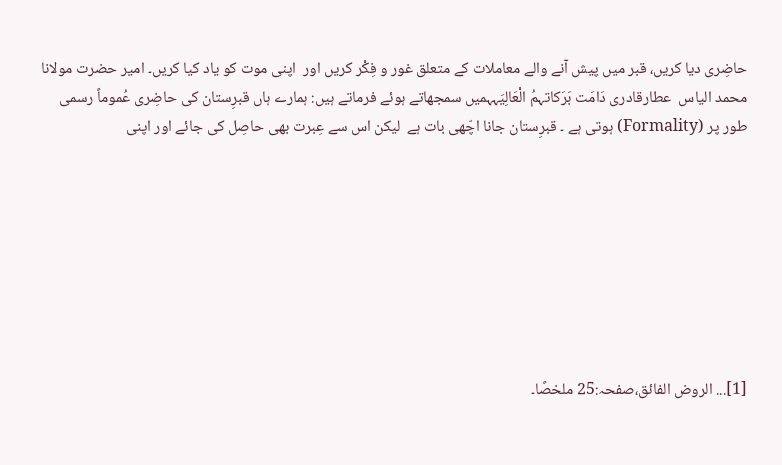حاضِری دیا کریں، قبر میں پیش آنے والے معاملات کے متعلق غور و فِکْر کریں اور  اپنی موت کو یاد کیا کریں۔ امیر حضرت مولانا محمد الیاس  عطارقادری دَامَت بَرَکاتہمُ الْعَالِیَہہمیں سمجھاتے ہوئے فرماتے ہیں: ہمارے ہاں قبرِستان کی حاضِری عُموماً رسمی طور پر (Formality) ہوتی ہے ۔ قبرِستان جانا اچّھی بات ہے  لیکن اس سے عِبرت بھی حاصِل کی جائے اور اپنی








[1]... الروض الفائق،صفحہ:25 ملخصًا۔